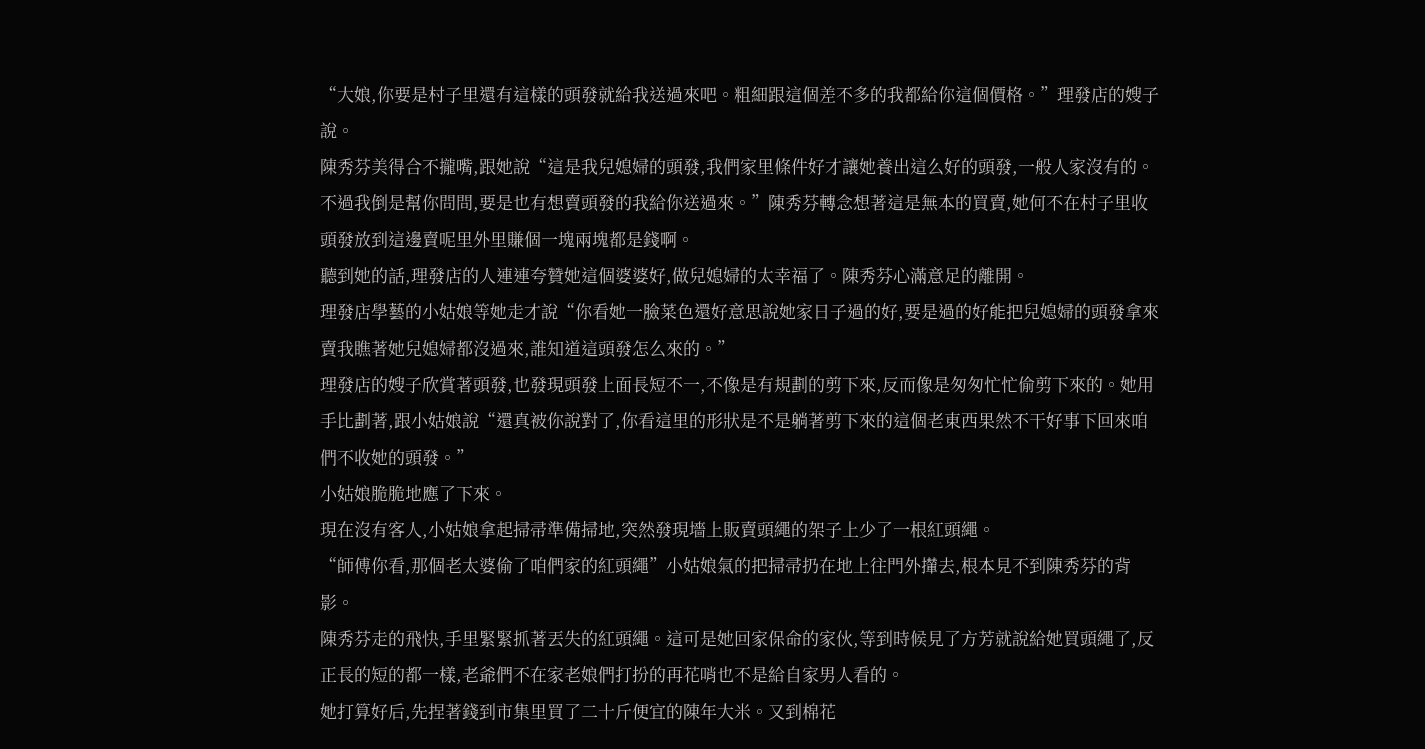“大娘,你要是村子里還有這樣的頭發就給我送過來吧。粗細跟這個差不多的我都給你這個價格。”理發店的嫂子說。
陳秀芬美得合不攏嘴,跟她說“這是我兒媳婦的頭發,我們家里條件好才讓她養出這么好的頭發,一般人家沒有的。不過我倒是幫你問問,要是也有想賣頭發的我給你送過來。”陳秀芬轉念想著這是無本的買賣,她何不在村子里收頭發放到這邊賣呢里外里賺個一塊兩塊都是錢啊。
聽到她的話,理發店的人連連夸贊她這個婆婆好,做兒媳婦的太幸福了。陳秀芬心滿意足的離開。
理發店學藝的小姑娘等她走才說“你看她一臉菜色還好意思說她家日子過的好,要是過的好能把兒媳婦的頭發拿來賣我瞧著她兒媳婦都沒過來,誰知道這頭發怎么來的。”
理發店的嫂子欣賞著頭發,也發現頭發上面長短不一,不像是有規劃的剪下來,反而像是匆匆忙忙偷剪下來的。她用手比劃著,跟小姑娘說“還真被你說對了,你看這里的形狀是不是躺著剪下來的這個老東西果然不干好事下回來咱們不收她的頭發。”
小姑娘脆脆地應了下來。
現在沒有客人,小姑娘拿起掃帚準備掃地,突然發現墻上販賣頭繩的架子上少了一根紅頭繩。
“師傅你看,那個老太婆偷了咱們家的紅頭繩”小姑娘氣的把掃帚扔在地上往門外攆去,根本見不到陳秀芬的背影。
陳秀芬走的飛快,手里緊緊抓著丟失的紅頭繩。這可是她回家保命的家伙,等到時候見了方芳就說給她買頭繩了,反正長的短的都一樣,老爺們不在家老娘們打扮的再花哨也不是給自家男人看的。
她打算好后,先捏著錢到市集里買了二十斤便宜的陳年大米。又到棉花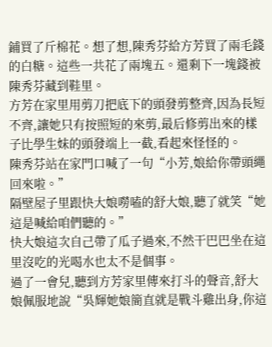鋪買了斤棉花。想了想,陳秀芬給方芳買了兩毛錢的白糖。這些一共花了兩塊五。還剩下一塊錢被陳秀芬藏到鞋里。
方芳在家里用剪刀把底下的頭發剪整齊,因為長短不齊,讓她只有按照短的來剪,最后修剪出來的樣子比學生妹的頭發端上一截,看起來怪怪的。
陳秀芬站在家門口喊了一句“小芳,娘給你帶頭繩回來啦。”
隔壁屋子里跟快大娘嘮嗑的舒大娘,聽了就笑“她這是喊給咱們聽的。”
快大娘這次自己帶了瓜子過來,不然干巴巴坐在這里沒吃的光喝水也太不是個事。
過了一會兒,聽到方芳家里傳來打斗的聲音,舒大娘佩服地說“吳輝她娘簡直就是戰斗雞出身,你這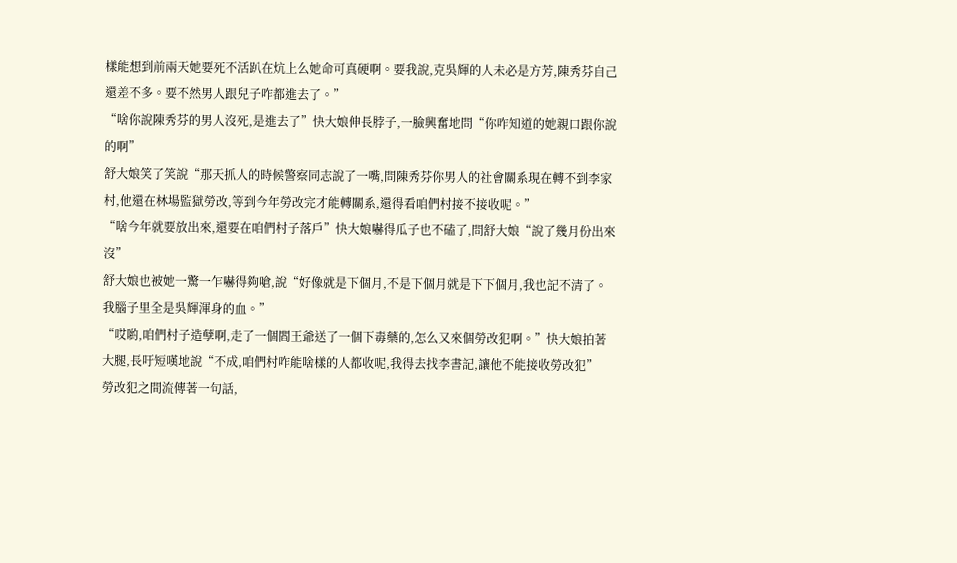樣能想到前兩天她要死不活趴在炕上么她命可真硬啊。要我說,克吳輝的人未必是方芳,陳秀芬自己還差不多。要不然男人跟兒子咋都進去了。”
“啥你說陳秀芬的男人沒死,是進去了”快大娘伸長脖子,一臉興奮地問“你咋知道的她親口跟你說的啊”
舒大娘笑了笑說“那天抓人的時候警察同志說了一嘴,問陳秀芬你男人的社會關系現在轉不到李家村,他還在林場監獄勞改,等到今年勞改完才能轉關系,還得看咱們村接不接收呢。”
“啥今年就要放出來,還要在咱們村子落戶”快大娘嚇得瓜子也不磕了,問舒大娘“說了幾月份出來沒”
舒大娘也被她一驚一乍嚇得夠嗆,說“好像就是下個月,不是下個月就是下下個月,我也記不清了。我腦子里全是吳輝渾身的血。”
“哎喲,咱們村子造孽啊,走了一個閻王爺送了一個下毒藥的,怎么又來個勞改犯啊。”快大娘拍著大腿,長吁短嘆地說“不成,咱們村咋能啥樣的人都收呢,我得去找李書記,讓他不能接收勞改犯”
勞改犯之間流傳著一句話,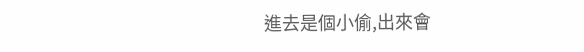進去是個小偷,出來會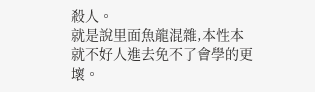殺人。
就是說里面魚龍混雜,本性本就不好人進去免不了會學的更壞。